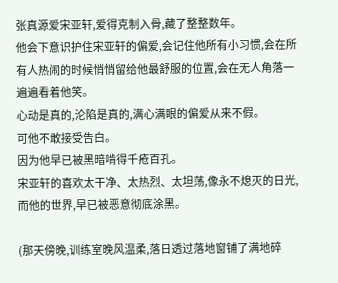张真源爱宋亚轩,爱得克制入骨,藏了整整数年。
他会下意识护住宋亚轩的偏爱,会记住他所有小习惯,会在所有人热闹的时候悄悄留给他最舒服的位置,会在无人角落一遍遍看着他笑。
心动是真的,沦陷是真的,满心满眼的偏爱从来不假。
可他不敢接受告白。
因为他早已被黑暗啃得千疮百孔。
宋亚轩的喜欢太干净、太热烈、太坦荡,像永不熄灭的日光,而他的世界,早已被恶意彻底涂黑。

(那天傍晚,训练室晚风温柔,落日透过落地窗铺了满地碎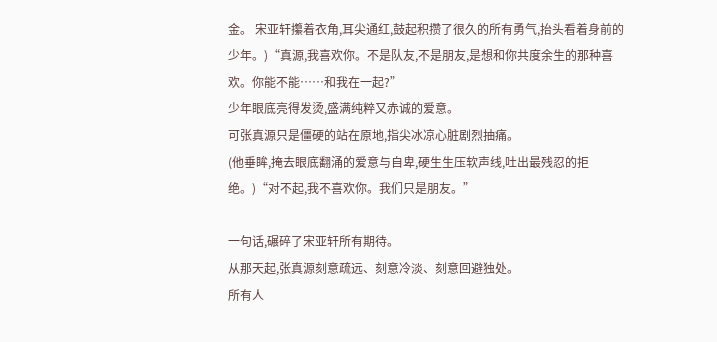金。 宋亚轩攥着衣角,耳尖通红,鼓起积攒了很久的所有勇气,抬头看着身前的少年。)“真源,我喜欢你。不是队友,不是朋友,是想和你共度余生的那种喜欢。你能不能……和我在一起?”
少年眼底亮得发烫,盛满纯粹又赤诚的爱意。
可张真源只是僵硬的站在原地,指尖冰凉心脏剧烈抽痛。
(他垂眸,掩去眼底翻涌的爱意与自卑,硬生生压软声线,吐出最残忍的拒绝。)“对不起,我不喜欢你。我们只是朋友。”

一句话,碾碎了宋亚轩所有期待。
从那天起,张真源刻意疏远、刻意冷淡、刻意回避独处。
所有人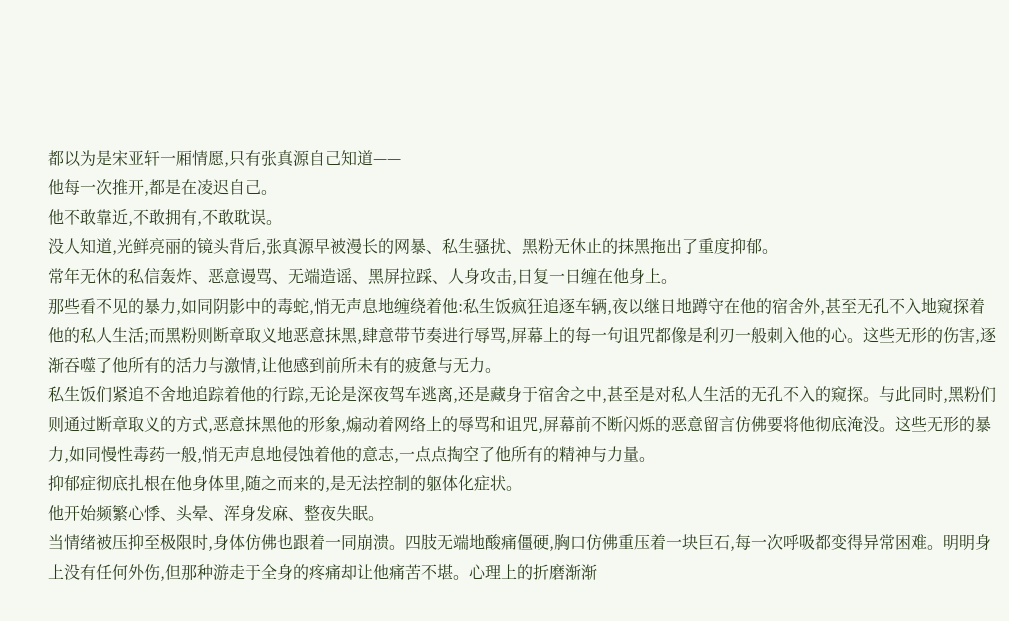都以为是宋亚轩一厢情愿,只有张真源自己知道——
他每一次推开,都是在凌迟自己。
他不敢靠近,不敢拥有,不敢耽误。
没人知道,光鲜亮丽的镜头背后,张真源早被漫长的网暴、私生骚扰、黑粉无休止的抹黑拖出了重度抑郁。
常年无休的私信轰炸、恶意谩骂、无端造谣、黑屏拉踩、人身攻击,日复一日缠在他身上。
那些看不见的暴力,如同阴影中的毒蛇,悄无声息地缠绕着他:私生饭疯狂追逐车辆,夜以继日地蹲守在他的宿舍外,甚至无孔不入地窥探着他的私人生活;而黑粉则断章取义地恶意抹黑,肆意带节奏进行辱骂,屏幕上的每一句诅咒都像是利刃一般刺入他的心。这些无形的伤害,逐渐吞噬了他所有的活力与激情,让他感到前所未有的疲惫与无力。
私生饭们紧追不舍地追踪着他的行踪,无论是深夜驾车逃离,还是藏身于宿舍之中,甚至是对私人生活的无孔不入的窥探。与此同时,黑粉们则通过断章取义的方式,恶意抹黑他的形象,煽动着网络上的辱骂和诅咒,屏幕前不断闪烁的恶意留言仿佛要将他彻底淹没。这些无形的暴力,如同慢性毒药一般,悄无声息地侵蚀着他的意志,一点点掏空了他所有的精神与力量。
抑郁症彻底扎根在他身体里,随之而来的,是无法控制的躯体化症状。
他开始频繁心悸、头晕、浑身发麻、整夜失眠。
当情绪被压抑至极限时,身体仿佛也跟着一同崩溃。四肢无端地酸痛僵硬,胸口仿佛重压着一块巨石,每一次呼吸都变得异常困难。明明身上没有任何外伤,但那种游走于全身的疼痛却让他痛苦不堪。心理上的折磨渐渐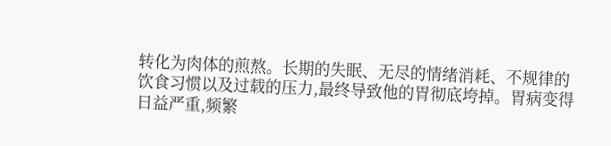转化为肉体的煎熬。长期的失眠、无尽的情绪消耗、不规律的饮食习惯以及过载的压力,最终导致他的胃彻底垮掉。胃病变得日益严重,频繁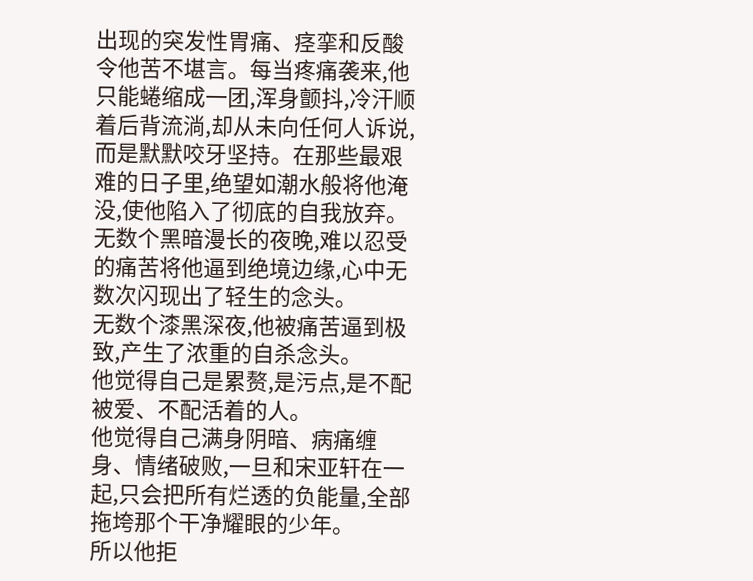出现的突发性胃痛、痉挛和反酸令他苦不堪言。每当疼痛袭来,他只能蜷缩成一团,浑身颤抖,冷汗顺着后背流淌,却从未向任何人诉说,而是默默咬牙坚持。在那些最艰难的日子里,绝望如潮水般将他淹没,使他陷入了彻底的自我放弃。无数个黑暗漫长的夜晚,难以忍受的痛苦将他逼到绝境边缘,心中无数次闪现出了轻生的念头。
无数个漆黑深夜,他被痛苦逼到极致,产生了浓重的自杀念头。
他觉得自己是累赘,是污点,是不配被爱、不配活着的人。
他觉得自己满身阴暗、病痛缠身、情绪破败,一旦和宋亚轩在一起,只会把所有烂透的负能量,全部拖垮那个干净耀眼的少年。
所以他拒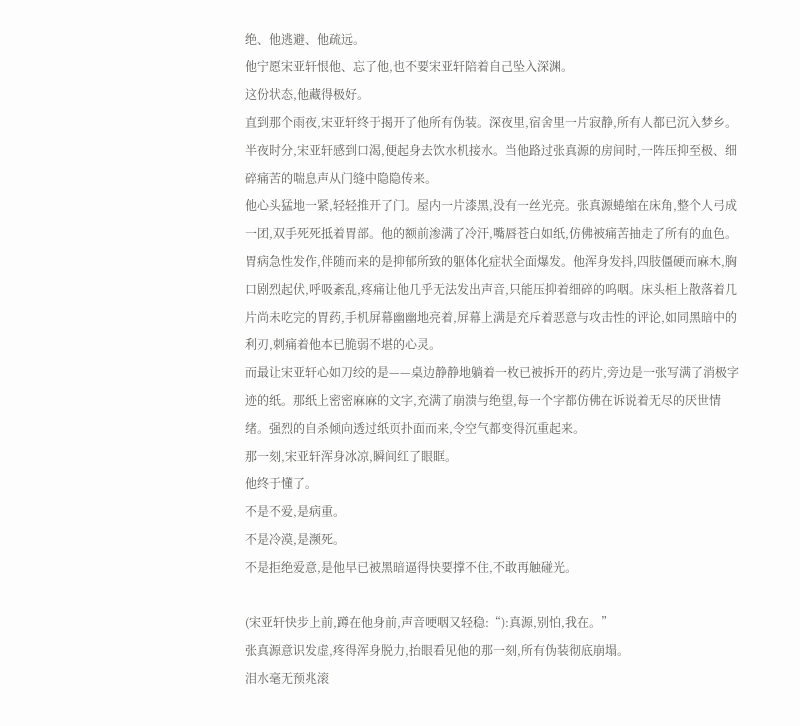绝、他逃避、他疏远。
他宁愿宋亚轩恨他、忘了他,也不要宋亚轩陪着自己坠入深渊。
这份状态,他藏得极好。
直到那个雨夜,宋亚轩终于揭开了他所有伪装。深夜里,宿舍里一片寂静,所有人都已沉入梦乡。半夜时分,宋亚轩感到口渴,便起身去饮水机接水。当他路过张真源的房间时,一阵压抑至极、细碎痛苦的喘息声从门缝中隐隐传来。
他心头猛地一紧,轻轻推开了门。屋内一片漆黑,没有一丝光亮。张真源蜷缩在床角,整个人弓成一团,双手死死抵着胃部。他的额前渗满了冷汗,嘴唇苍白如纸,仿佛被痛苦抽走了所有的血色。胃病急性发作,伴随而来的是抑郁所致的躯体化症状全面爆发。他浑身发抖,四肢僵硬而麻木,胸口剧烈起伏,呼吸紊乱,疼痛让他几乎无法发出声音,只能压抑着细碎的呜咽。床头柜上散落着几片尚未吃完的胃药,手机屏幕幽幽地亮着,屏幕上满是充斥着恶意与攻击性的评论,如同黑暗中的利刃,刺痛着他本已脆弱不堪的心灵。
而最让宋亚轩心如刀绞的是——桌边静静地躺着一枚已被拆开的药片,旁边是一张写满了消极字迹的纸。那纸上密密麻麻的文字,充满了崩溃与绝望,每一个字都仿佛在诉说着无尽的厌世情绪。强烈的自杀倾向透过纸页扑面而来,令空气都变得沉重起来。
那一刻,宋亚轩浑身冰凉,瞬间红了眼眶。
他终于懂了。
不是不爱,是病重。
不是冷漠,是濒死。
不是拒绝爱意,是他早已被黑暗逼得快要撑不住,不敢再触碰光。

(宋亚轩快步上前,蹲在他身前,声音哽咽又轻稳:“):真源,别怕,我在。”
张真源意识发虚,疼得浑身脱力,抬眼看见他的那一刻,所有伪装彻底崩塌。
泪水毫无预兆滚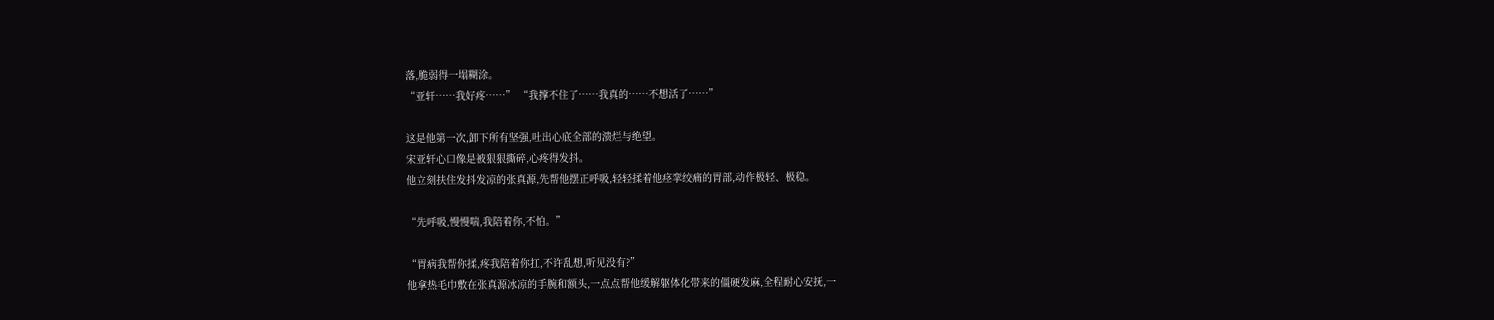落,脆弱得一塌糊涂。
“亚轩……我好疼……” “我撑不住了……我真的……不想活了……”

这是他第一次,卸下所有坚强,吐出心底全部的溃烂与绝望。
宋亚轩心口像是被狠狠撕碎,心疼得发抖。
他立刻扶住发抖发凉的张真源,先帮他摆正呼吸,轻轻揉着他痉挛绞痛的胃部,动作极轻、极稳。

“先呼吸,慢慢喘,我陪着你,不怕。”

“胃病我帮你揉,疼我陪着你扛,不许乱想,听见没有?”
他拿热毛巾敷在张真源冰凉的手腕和额头,一点点帮他缓解躯体化带来的僵硬发麻,全程耐心安抚,一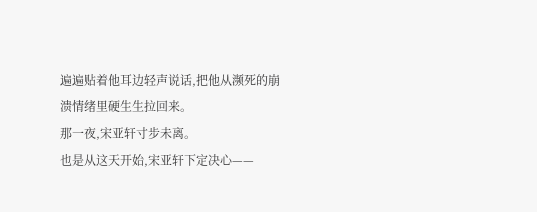遍遍贴着他耳边轻声说话,把他从濒死的崩溃情绪里硬生生拉回来。
那一夜,宋亚轩寸步未离。
也是从这天开始,宋亚轩下定决心——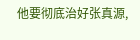他要彻底治好张真源,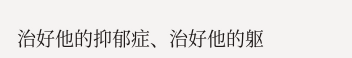治好他的抑郁症、治好他的躯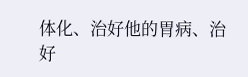体化、治好他的胃病、治好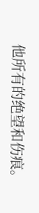他所有的绝望和伤痕。